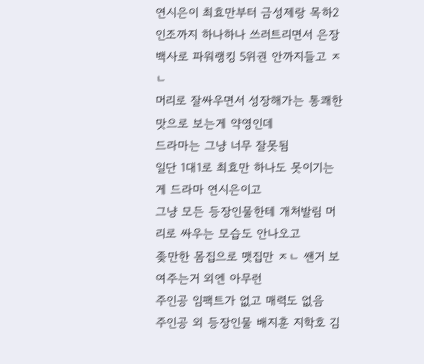연시은이 최효만부터 금성제랑 목하2인조까지 하나하나 쓰러트리면서 은장백사로 파워랭킹 5위권 안까지들고 ㅈㄴ
머리로 잘싸우면서 성장해가는 통쾌한맛으로 보는게 약영인데
드라마는 그냥 너무 잘못됨
일단 1대1로 최효만 하나도 못이기는게 드라마 연시은이고
그냥 모든 등장인물한테 개처발림 머리로 싸우는 모습도 안나오고
좆만한 몸집으로 맷집만 ㅈㄴ 쌘거 보여주는거 외엔 아무런
주인공 임팩트가 없고 매력도 없음
주인공 외 등장인물 배지훈 지학호 김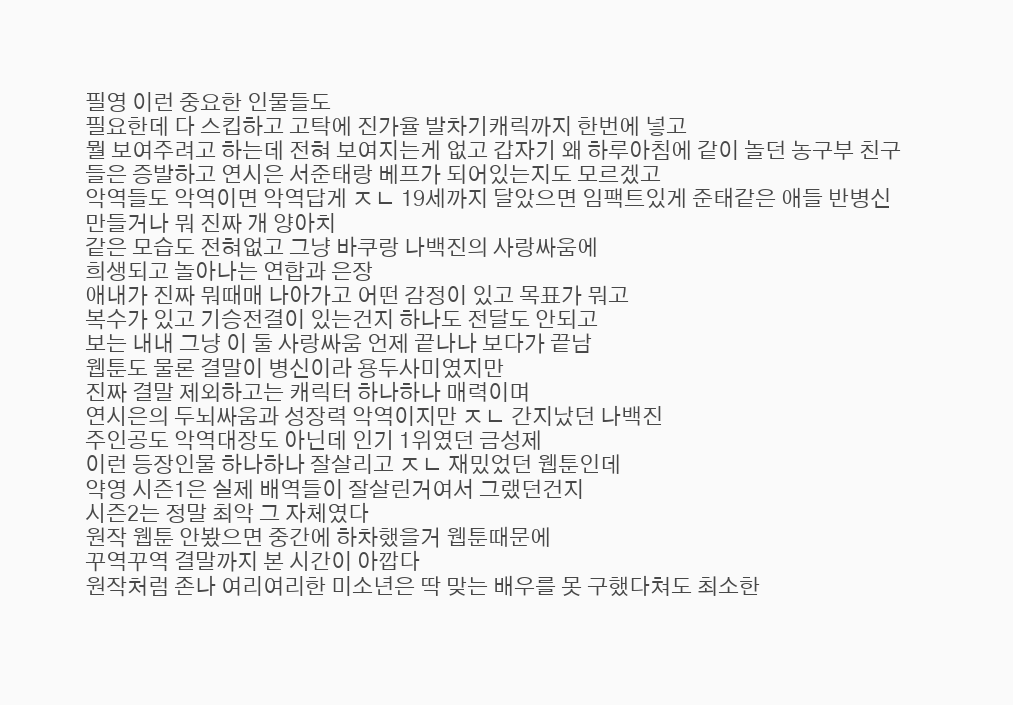필영 이런 중요한 인물들도
필요한데 다 스킵하고 고탁에 진가율 발차기캐릭까지 한번에 넣고
뭘 보여주려고 하는데 전혀 보여지는게 없고 갑자기 왜 하루아침에 같이 놀던 농구부 친구들은 증발하고 연시은 서준태랑 베프가 되어있는지도 모르겠고
악역들도 악역이면 악역답게 ㅈㄴ 19세까지 달았으면 임팩트있게 준태같은 애들 반병신 만들거나 뭐 진짜 개 양아치
같은 모습도 전혀없고 그냥 바쿠랑 나백진의 사랑싸움에
희생되고 놀아나는 연합과 은장
애내가 진짜 뭐때매 나아가고 어떤 감정이 있고 목표가 뭐고
복수가 있고 기승전결이 있는건지 하나도 전달도 안되고
보는 내내 그냥 이 둘 사랑싸움 언제 끝나나 보다가 끝남
웹툰도 물론 결말이 병신이라 용두사미였지만
진짜 결말 제외하고는 캐릭터 하나하나 매력이며
연시은의 두뇌싸움과 성장력 악역이지만 ㅈㄴ 간지났던 나백진
주인공도 악역대장도 아닌데 인기 1위였던 금성제
이런 등장인물 하나하나 잘살리고 ㅈㄴ 재밌었던 웹툰인데
약영 시즌1은 실제 배역들이 잘살린거여서 그랬던건지
시즌2는 정말 최악 그 자체였다
원작 웹툰 안봤으면 중간에 하차했을거 웹툰때문에
꾸역꾸역 결말까지 본 시간이 아깝다
원작처럼 존나 여리여리한 미소년은 딱 맞는 배우를 못 구했다쳐도 최소한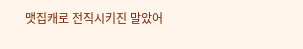맷집캐로 전직시키진 말았어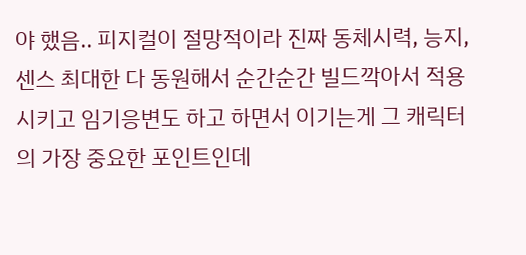야 했음.. 피지컬이 절망적이라 진짜 동체시력, 능지, 센스 최대한 다 동원해서 순간순간 빌드깍아서 적용시키고 임기응변도 하고 하면서 이기는게 그 캐릭터의 가장 중요한 포인트인데